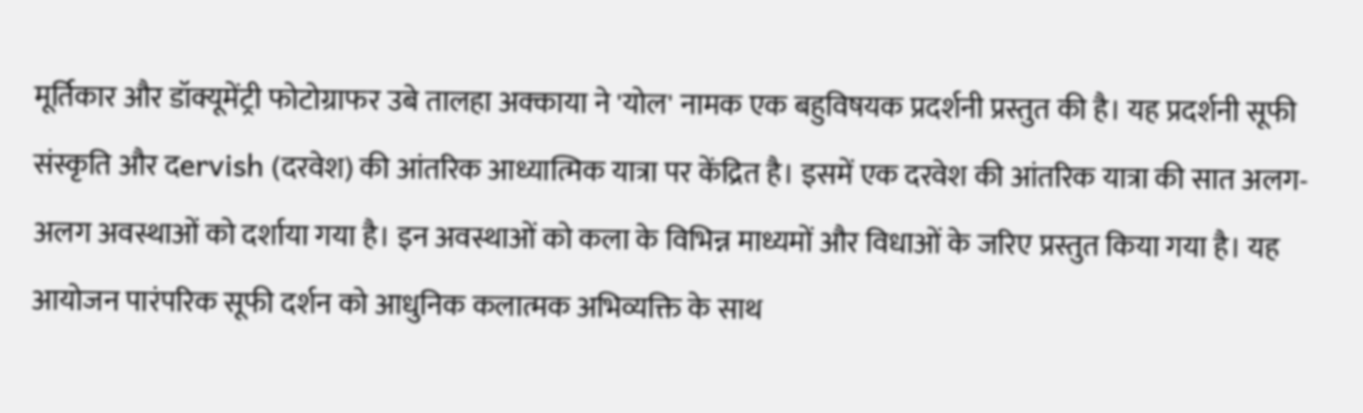मूर्तिकार और डॉक्यूमेंट्री फोटोग्राफर उबे तालहा अक्काया ने 'योल' नामक एक बहुविषयक प्रदर्शनी प्रस्तुत की है। यह प्रदर्शनी सूफी संस्कृति और दervish (दरवेश) की आंतरिक आध्यात्मिक यात्रा पर केंद्रित है। इसमें एक दरवेश की आंतरिक यात्रा की सात अलग-अलग अवस्थाओं को दर्शाया गया है। इन अवस्थाओं को कला के विभिन्न माध्यमों और विधाओं के जरिए प्रस्तुत किया गया है। यह आयोजन पारंपरिक सूफी दर्शन को आधुनिक कलात्मक अभिव्यक्ति के साथ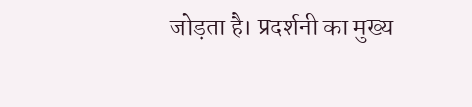जोड़ता है। प्रदर्शनी का मुख्य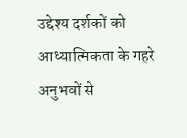उद्देश्य दर्शकों को आध्यात्मिकता के गहरे अनुभवों से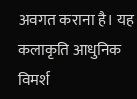अवगत कराना है। यह कलाकृति आधुनिक विमर्श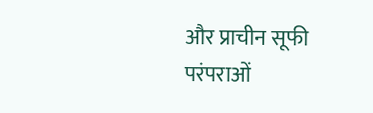और प्राचीन सूफी परंपराओं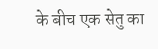के बीच एक सेतु का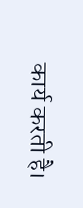कार्य करती है।